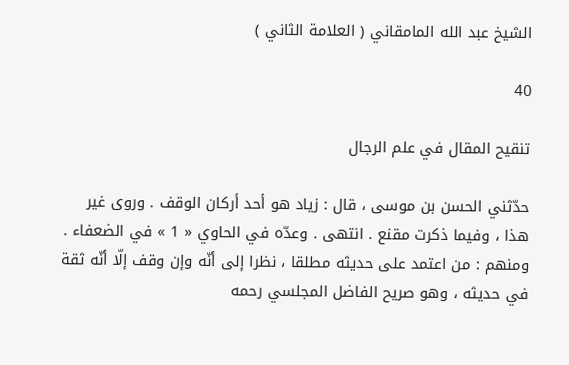الشيخ عبد الله المامقاني ( العلامة الثاني )

40

تنقيح المقال في علم الرجال

حدّثني الحسن بن موسى ، قال : زياد هو أحد أركان الوقف . وروى غير هذا ، وفيما ذكرت مقنع . انتهى . وعدّه في الحاوي « 1 » في الضعفاء . ومنهم : من اعتمد على حديثه مطلقا ، نظرا إلى أنّه وإن وقف إلّا أنّه ثقة في حديثه ، وهو صريح الفاضل المجلسي رحمه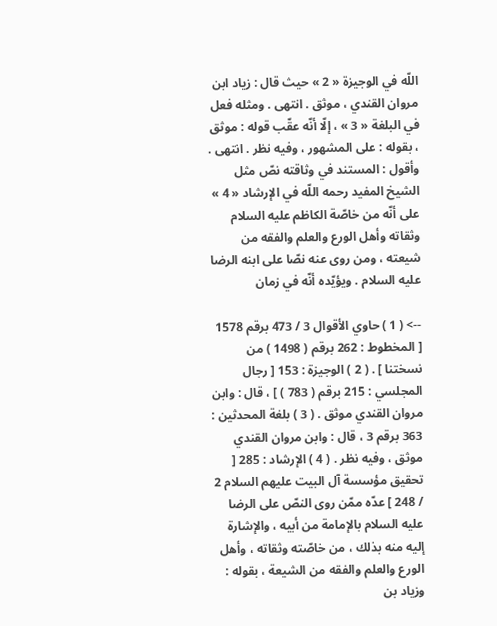اللّه في الوجيزة « 2 » حيث قال : زياد ابن مروان القندي ، موثق . انتهى . ومثله فعل في البلغة « 3 » ، إلّا أنّه عقّب قوله : موثق ، بقوله : على المشهور ، وفيه نظر . انتهى . وأقول : المستند في وثاقته نصّ مثل الشيخ المفيد رحمه اللّه في الإرشاد « 4 » على أنّه من خاصّة الكاظم عليه السلام وثقاته وأهل الورع والعلم والفقه من شيعته ، ومن روى عنه نصّا على ابنه الرضا عليه السلام . ويؤيّده أنّه في زمان

--> ( 1 ) حاوي الأقوال 3 / 473 برقم 1578 [ المخطوط : 262 برقم ( 1498 ) من نسختنا ] . ( 2 ) الوجيزة : 153 [ رجال المجلسي : 215 برقم ( 783 ) ] ، قال : وابن مروان القندي موثق . ( 3 ) بلغة المحدثين : 363 برقم 3 ، قال : وابن مروان القندي موثق ، وفيه نظر . ( 4 ) الإرشاد : 285 [ تحقيق مؤسسة آل البيت عليهم السلام 2 / 248 ] عدّه ممّن روى النصّ على الرضا عليه السلام بالإمامة من أبيه ، والإشارة إليه منه بذلك ، من خاصّته وثقاته ، وأهل الورع والعلم والفقه من الشيعة ، بقوله : وزياد بن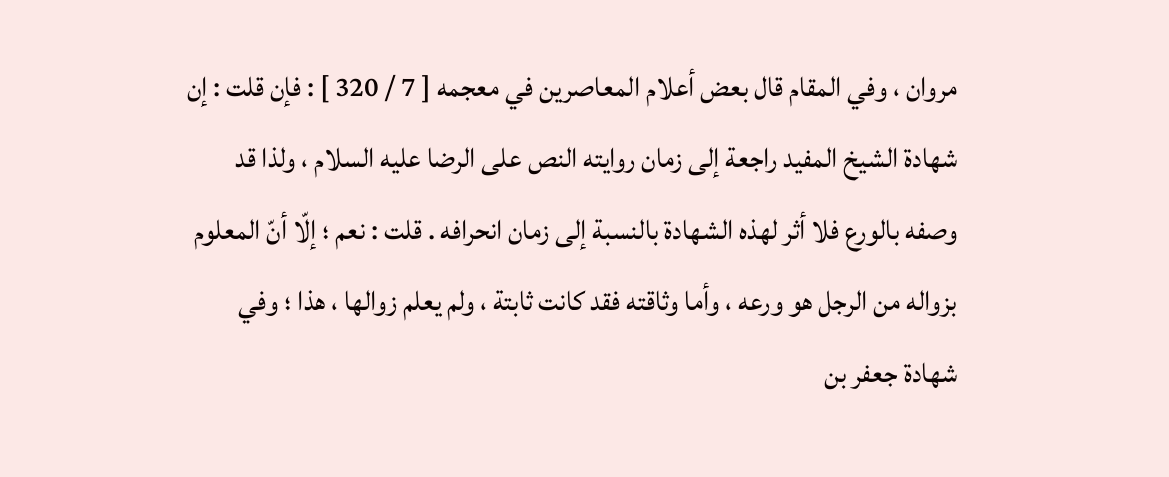مروان ، وفي المقام قال بعض أعلام المعاصرين في معجمه [ 7 / 320 ] : فإن قلت : إن شهادة الشيخ المفيد راجعة إلى زمان روايته النص على الرضا عليه السلام ، ولذا قد وصفه بالورع فلا أثر لهذه الشهادة بالنسبة إلى زمان انحرافه . قلت : نعم ؛ إلّا أنّ المعلوم بزواله من الرجل هو ورعه ، وأما وثاقته فقد كانت ثابتة ، ولم يعلم زوالها ، هذا ؛ وفي شهادة جعفر بن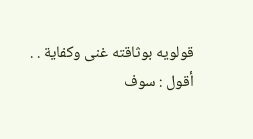قولويه بوثاقته غنى وكفاية . . أقول : سوف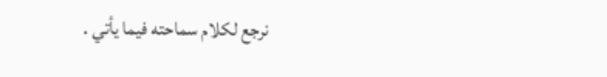نرجع لكلام سماحته فيما يأتي .